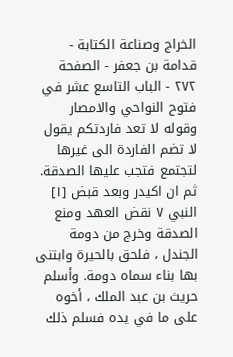الخراج وصناعة الكتابة - قدامة بن جعفر - الصفحة ٢٧٢ - الباب التاسع عشر في فتوح النواحي والامصار
وقوله لا تعد فاردتكم يقول لا تضم الفاردة الى غيرها لتجتمع فتجب عليها الصدقة. ثم ان اكيدر وبعد قبض [١] النبي ٧ نقض العهد ومنع الصدقة وخرج من دومة الجندل ، فلحق بالحيرة وابتنى بها بناء سماه دومة. وأسلم حريث بن عبد الملك ، أخوه على ما في يده فسلم ذلك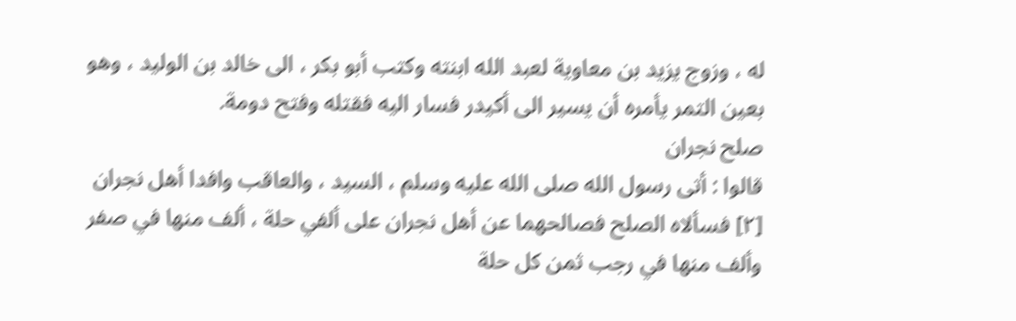له ، وزوج يزيد بن معاوية لعبد الله ابنته وكتب أبو بكر ، الى خالد بن الوليد ، وهو بعين التمر يأمره أن يسير الى أكيدر فسار اليه فقتله وفتح دومة.
صلح نجران
قالوا : أتى رسول الله صلى الله عليه وسلم ، السيد ، والعاقب وافدا أهل نجران [٢] فسألاه الصلح فصالحهما عن أهل نجران على ألفي حلة ، ألف منها في صفر وألف منها في رجب ثمن كل حلة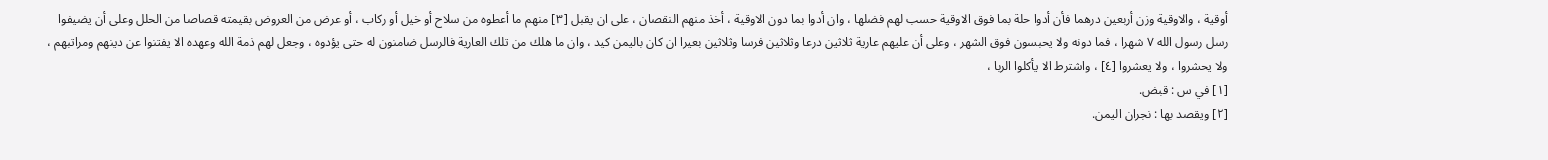أوقية ، والاوقية وزن أربعين درهما فأن أدوا حلة بما فوق الاوقية حسب لهم فضلها ، وان أدوا بما دون الاوقية ، أخذ منهم النقصان ، على ان يقبل [٣] منهم ما أعطوه من سلاح أو خيل أو ركاب ، أو عرض من العروض بقيمته قصاصا من الحلل وعلى أن يضيفوا رسل رسول الله ٧ شهرا ، فما دونه ولا يحبسون فوق الشهر ، وعلى أن عليهم عارية ثلاثين درعا وثلاثين فرسا وثلاثين بعيرا ان كان باليمن كيد ، وان ما هلك من تلك العارية فالرسل ضامنون له حتى يؤدوه ، وجعل لهم ذمة الله وعهده الا يفتنوا عن دينهم ومراتبهم ، ولا يحشروا ، ولا يعشروا [٤] ، واشترط الا يأكلوا الربا ،
[١] في س : قبض.
[٢] ويقصد بها : نجران اليمن.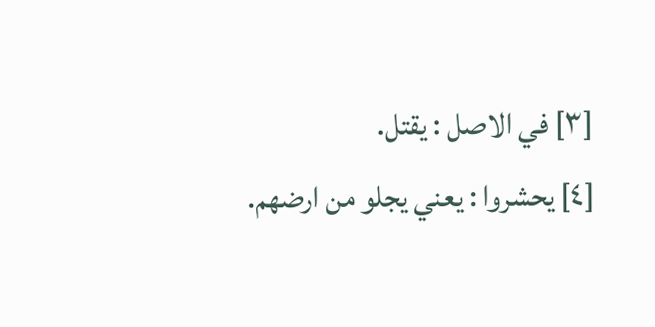[٣] في الاصل : يقتل.
[٤] يحشروا : يعني يجلو من ارضهم.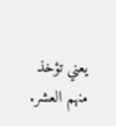يعني تؤخذ منهم العشر.